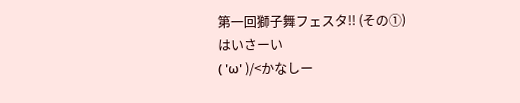第一回獅子舞フェスタ!! (その①)
はいさーい
( 'ω' )/<かなしー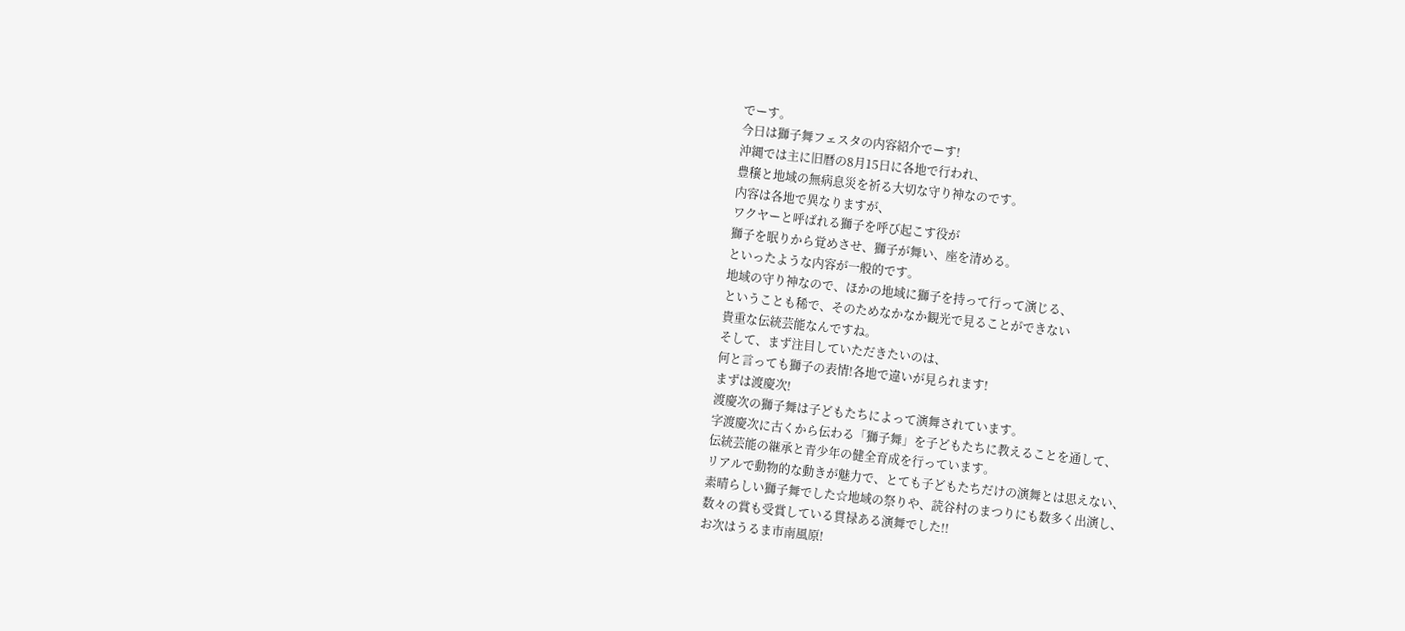でーす。
今日は獅子舞フェスタの内容紹介でーす!
沖縄では主に旧暦の8月15日に各地で行われ、
豊穣と地域の無病息災を祈る大切な守り神なのです。
内容は各地で異なりますが、
ワクヤーと呼ばれる獅子を呼び起こす役が
獅子を眠りから覚めさせ、獅子が舞い、座を清める。
といったような内容が一般的です。
地域の守り神なので、ほかの地域に獅子を持って行って演じる、
ということも稀で、そのためなかなか観光で見ることができない
貴重な伝統芸能なんですね。
そして、まず注目していただきたいのは、
何と言っても獅子の表情!各地で違いが見られます!
まずは渡慶次!
渡慶次の獅子舞は子どもたちによって演舞されています。
字渡慶次に古くから伝わる「獅子舞」を子どもたちに教えることを通して、
伝統芸能の継承と青少年の健全育成を行っています。
リアルで動物的な動きが魅力で、とても子どもたちだけの演舞とは思えない、
素晴らしい獅子舞でした☆地域の祭りや、読谷村のまつりにも数多く出演し、
数々の賞も受賞している貫禄ある演舞でした!!
お次はうるま市南風原!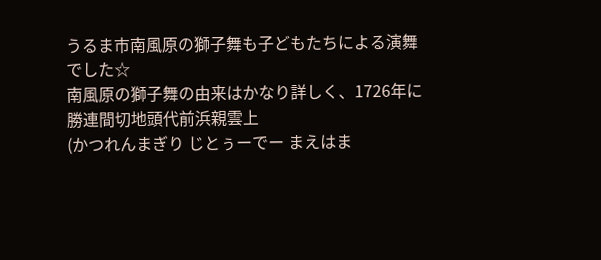うるま市南風原の獅子舞も子どもたちによる演舞でした☆
南風原の獅子舞の由来はかなり詳しく、1726年に勝連間切地頭代前浜親雲上
(かつれんまぎり じとぅーでー まえはま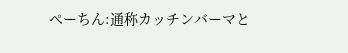ぺーちん:通称カッチンバーマと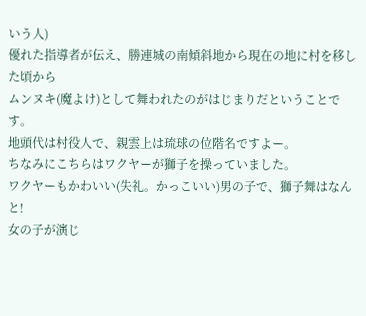いう人)
優れた指導者が伝え、勝連城の南傾斜地から現在の地に村を移した頃から
ムンヌキ(魔よけ)として舞われたのがはじまりだということです。
地頭代は村役人で、親雲上は琉球の位階名ですよー。
ちなみにこちらはワクヤーが獅子を操っていました。
ワクヤーもかわいい(失礼。かっこいい)男の子で、獅子舞はなんと!
女の子が演じ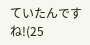ていたんですね!(25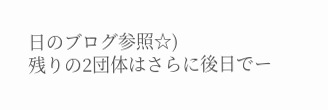日のブログ参照☆)
残りの2団体はさらに後日でー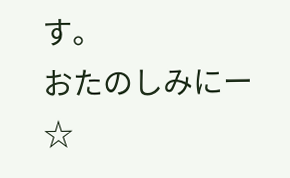す。
おたのしみにー☆